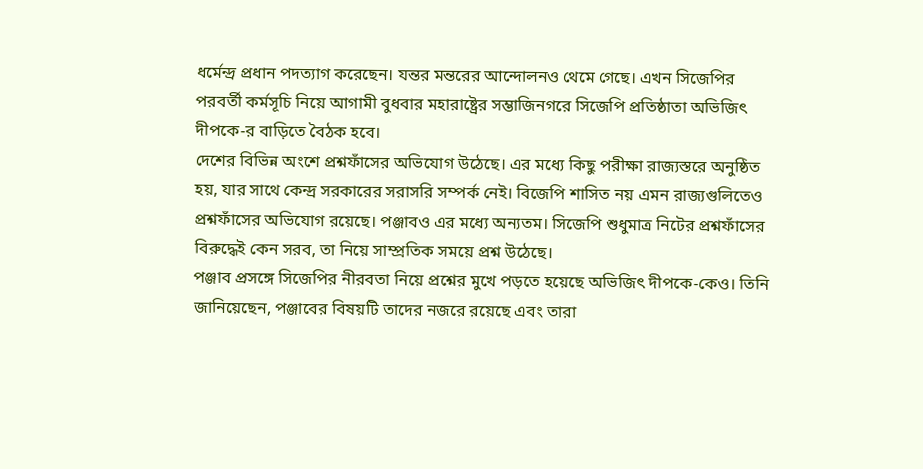ধর্মেন্দ্র প্রধান পদত্যাগ করেছেন। যন্তর মন্তরের আন্দোলনও থেমে গেছে। এখন সিজেপির পরবর্তী কর্মসূচি নিয়ে আগামী বুধবার মহারাষ্ট্রের সম্ভাজিনগরে সিজেপি প্রতিষ্ঠাতা অভিজিৎ দীপকে-র বাড়িতে বৈঠক হবে।
দেশের বিভিন্ন অংশে প্রশ্নফাঁসের অভিযোগ উঠেছে। এর মধ্যে কিছু পরীক্ষা রাজ্যস্তরে অনুষ্ঠিত হয়, যার সাথে কেন্দ্র সরকারের সরাসরি সম্পর্ক নেই। বিজেপি শাসিত নয় এমন রাজ্যগুলিতেও প্রশ্নফাঁসের অভিযোগ রয়েছে। পঞ্জাবও এর মধ্যে অন্যতম। সিজেপি শুধুমাত্র নিটের প্রশ্নফাঁসের বিরুদ্ধেই কেন সরব, তা নিয়ে সাম্প্রতিক সময়ে প্রশ্ন উঠেছে।
পঞ্জাব প্রসঙ্গে সিজেপির নীরবতা নিয়ে প্রশ্নের মুখে পড়তে হয়েছে অভিজিৎ দীপকে-কেও। তিনি জানিয়েছেন, পঞ্জাবের বিষয়টি তাদের নজরে রয়েছে এবং তারা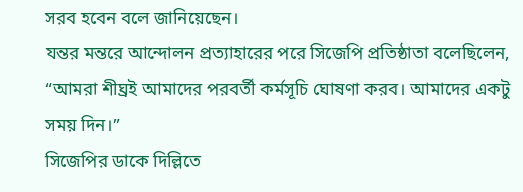সরব হবেন বলে জানিয়েছেন।
যন্তর মন্তরে আন্দোলন প্রত্যাহারের পরে সিজেপি প্রতিষ্ঠাতা বলেছিলেন, “আমরা শীঘ্রই আমাদের পরবর্তী কর্মসূচি ঘোষণা করব। আমাদের একটু সময় দিন।”
সিজেপির ডাকে দিল্লিতে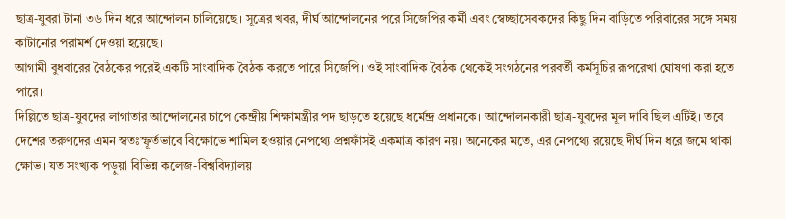ছাত্র-যুবরা টানা ৩৬ দিন ধরে আন্দোলন চালিয়েছে। সূত্রের খবর, দীর্ঘ আন্দোলনের পরে সিজেপির কর্মী এবং স্বেচ্ছাসেবকদের কিছু দিন বাড়িতে পরিবারের সঙ্গে সময় কাটানোর পরামর্শ দেওয়া হয়েছে।
আগামী বুধবারের বৈঠকের পরেই একটি সাংবাদিক বৈঠক করতে পারে সিজেপি। ওই সাংবাদিক বৈঠক থেকেই সংগঠনের পরবর্তী কর্মসূচির রূপরেখা ঘোষণা করা হতে পারে।
দিল্লিতে ছাত্র-যুবদের লাগাতার আন্দোলনের চাপে কেন্দ্রীয় শিক্ষামন্ত্রীর পদ ছাড়তে হয়েছে ধর্মেন্দ্র প্রধানকে। আন্দোলনকারী ছাত্র-যুবদের মূল দাবি ছিল এটিই। তবে দেশের তরুণদের এমন স্বতঃস্ফূর্তভাবে বিক্ষোভে শামিল হওয়ার নেপথ্যে প্রশ্নফাঁসই একমাত্র কারণ নয়। অনেকের মতে, এর নেপথ্যে রয়েছে দীর্ঘ দিন ধরে জমে থাকা ক্ষোভ। যত সংখ্যক পড়ুয়া বিভিন্ন কলেজ-বিশ্ববিদ্যালয়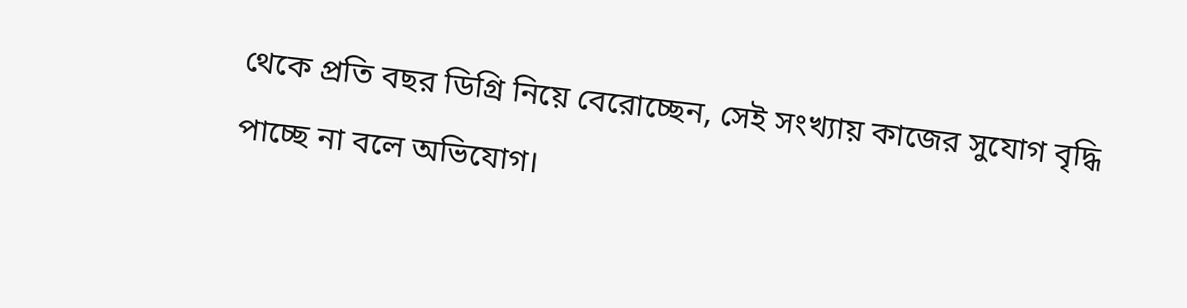থেকে প্রতি বছর ডিগ্রি নিয়ে বেরোচ্ছেন, সেই সংখ্যায় কাজের সুযোগ বৃদ্ধি পাচ্ছে না বলে অভিযোগ।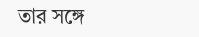তার সঙ্গে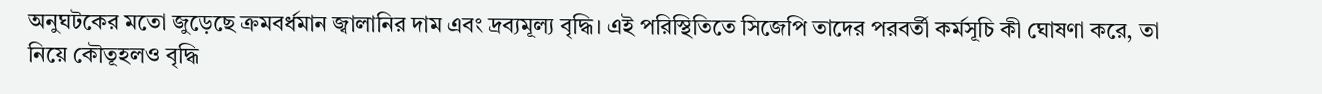অনুঘটকের মতো জুড়েছে ক্রমবর্ধমান জ্বালানির দাম এবং দ্রব্যমূল্য বৃদ্ধি। এই পরিস্থিতিতে সিজেপি তাদের পরবর্তী কর্মসূচি কী ঘোষণা করে, তা নিয়ে কৌতূহলও বৃদ্ধি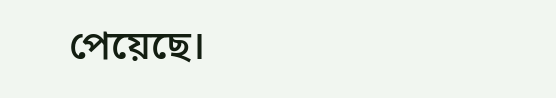পেয়েছে।